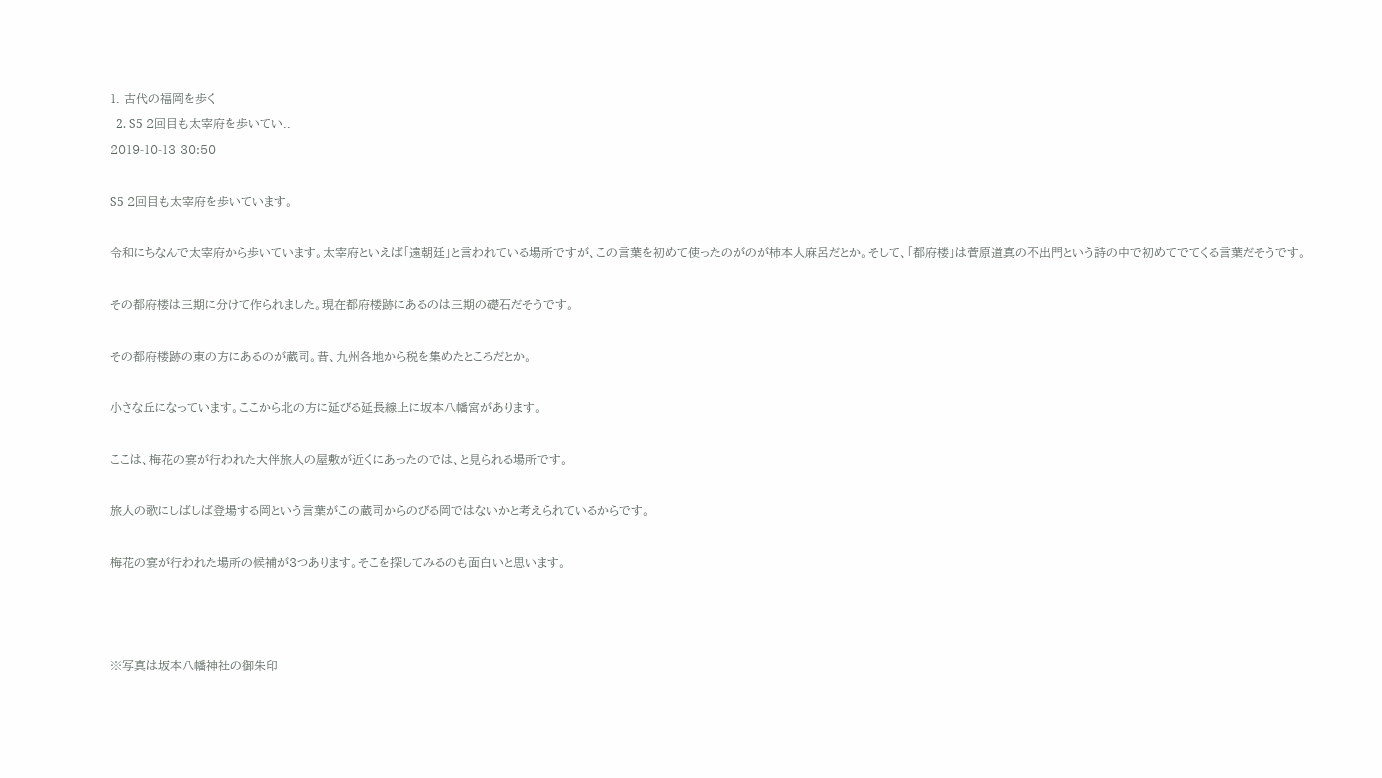1. 古代の福岡を歩く
  2. S5 2回目も太宰府を歩いてい..
2019-10-13 30:50

S5 2回目も太宰府を歩いています。

令和にちなんで太宰府から歩いています。太宰府といえば「遠朝廷」と言われている場所ですが、この言葉を初めて使ったのがのが柿本人麻呂だとか。そして、「都府楼」は菅原道真の不出門という詩の中で初めてでてくる言葉だそうです。

その都府楼は三期に分けて作られました。現在都府楼跡にあるのは三期の礎石だそうです。

その都府楼跡の東の方にあるのが蔵司。昔、九州各地から税を集めたところだとか。

小さな丘になっています。ここから北の方に延びる延長線上に坂本八幡宮があります。

ここは、梅花の宴が行われた大伴旅人の屋敷が近くにあったのでは、と見られる場所です。

旅人の歌にしばしば登場する岡という言葉がこの蔵司からのびる岡ではないかと考えられているからです。

梅花の宴が行われた場所の候補が3つあります。そこを探してみるのも面白いと思います。



※写真は坂本八幡神社の御朱印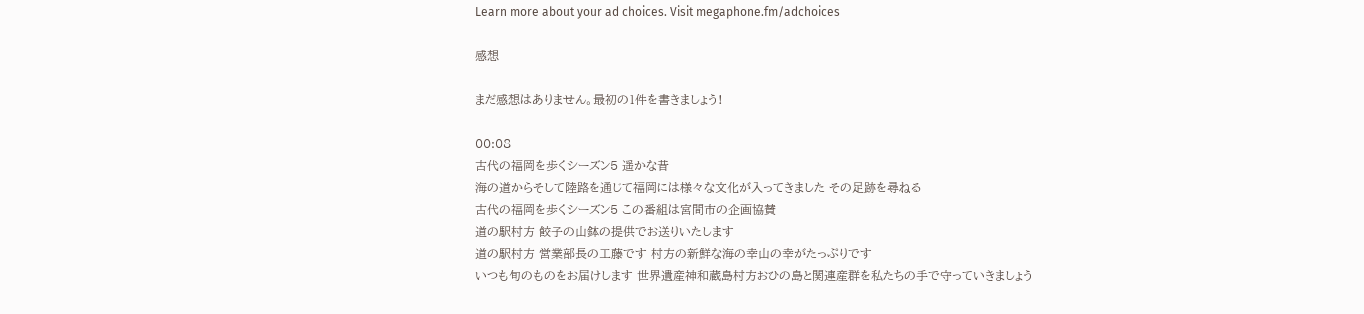Learn more about your ad choices. Visit megaphone.fm/adchoices

感想

まだ感想はありません。最初の1件を書きましょう!

00:08
古代の福岡を歩くシーズン5 遥かな昔
海の道からそして陸路を通じて福岡には様々な文化が入ってきました その足跡を尋ねる
古代の福岡を歩くシーズン5 この番組は宮間市の企画協賛
道の駅村方 餃子の山鉢の提供でお送りいたします
道の駅村方 営業部長の工藤です 村方の新鮮な海の幸山の幸がたっぷりです
いつも旬のものをお届けします 世界遺産神和蔵島村方おひの島と関連産群を私たちの手で守っていきましょう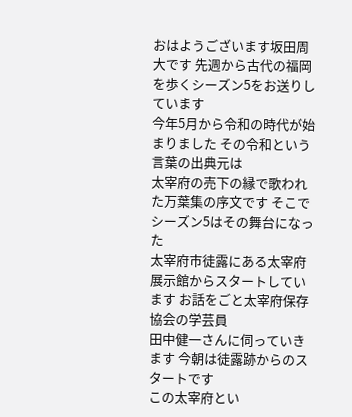おはようございます坂田周大です 先週から古代の福岡を歩くシーズン5をお送りしています
今年5月から令和の時代が始まりました その令和という言葉の出典元は
太宰府の売下の縁で歌われた万葉集の序文です そこでシーズン5はその舞台になった
太宰府市徒露にある太宰府展示館からスタートしています お話をごと太宰府保存協会の学芸員
田中健一さんに伺っていきます 今朝は徒露跡からのスタートです
この太宰府とい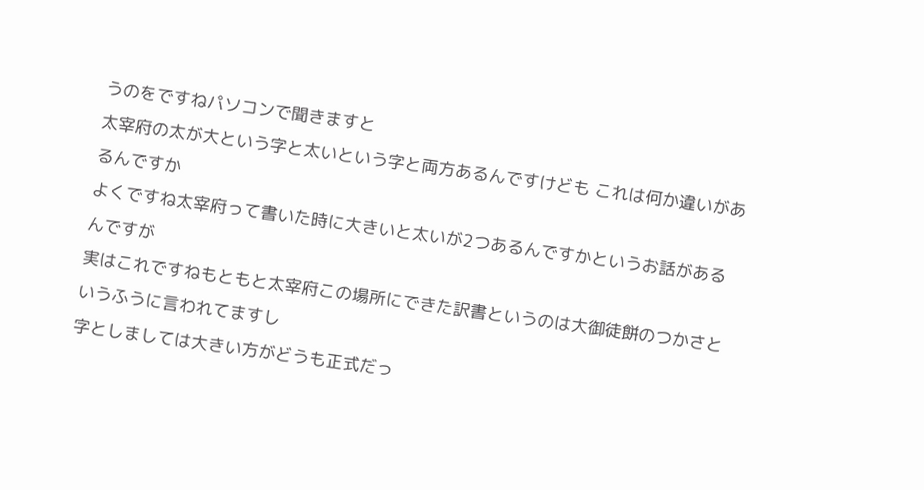うのをですねパソコンで聞きますと
太宰府の太が大という字と太いという字と両方あるんですけども これは何か違いがあるんですか
よくですね太宰府って書いた時に大きいと太いが2つあるんですかというお話があるんですが
実はこれですねもともと太宰府この場所にできた訳書というのは大御徒餅のつかさというふうに言われてますし
字としましては大きい方がどうも正式だっ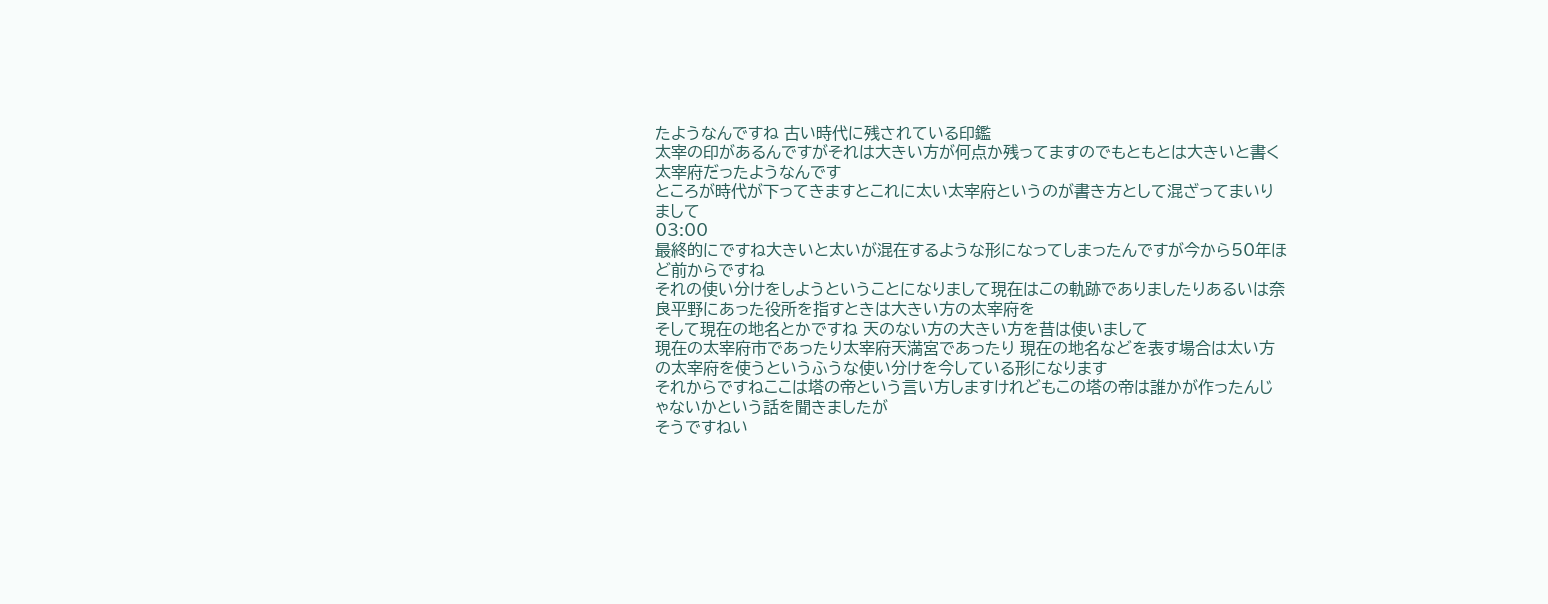たようなんですね 古い時代に残されている印鑑
太宰の印があるんですがそれは大きい方が何点か残ってますのでもともとは大きいと書く太宰府だったようなんです
ところが時代が下ってきますとこれに太い太宰府というのが書き方として混ざってまいりまして
03:00
最終的にですね大きいと太いが混在するような形になってしまったんですが今から50年ほど前からですね
それの使い分けをしようということになりまして現在はこの軌跡でありましたりあるいは奈良平野にあった役所を指すときは大きい方の太宰府を
そして現在の地名とかですね 天のない方の大きい方を昔は使いまして
現在の太宰府市であったり太宰府天満宮であったり 現在の地名などを表す場合は太い方の太宰府を使うというふうな使い分けを今している形になります
それからですねここは塔の帝という言い方しますけれどもこの塔の帝は誰かが作ったんじゃないかという話を聞きましたが
そうですねい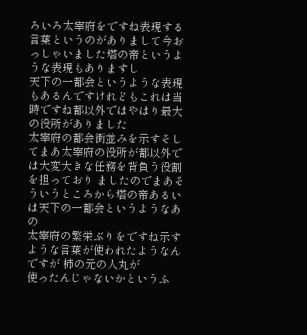ろいろ太宰府をですね表現する言葉というのがありまして今おっしゃいました塔の帝というような表現もありますし
天下の一都会というような表現もあるんですけれどもこれは当時ですね都以外ではやはり最大の役所がありました
太宰府の都会街並みを示すそしてまあ太宰府の役所が都以外では大変大きな任務を背負う役割を担っており ましたのでまあそういうところから塔の帝あるいは天下の一都会というようなあの
太宰府の繁栄ぶりをですね示すような言葉が使われたようなんですが 柿の元の人丸が
使ったんじゃないかというふ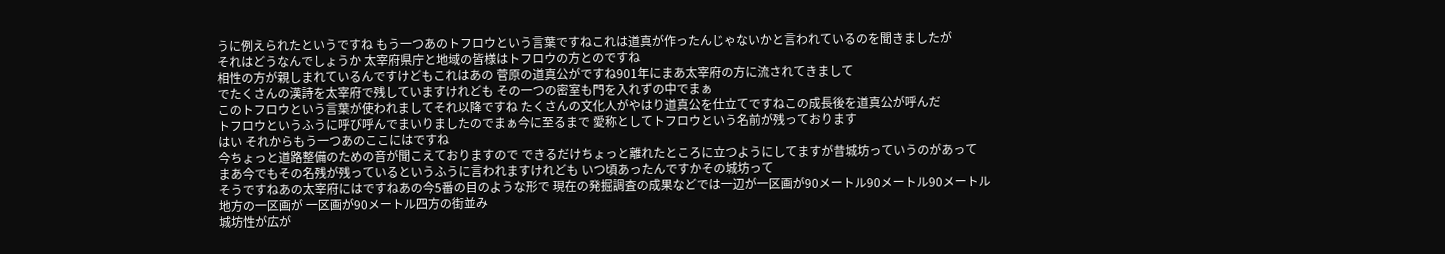うに例えられたというですね もう一つあのトフロウという言葉ですねこれは道真が作ったんじゃないかと言われているのを聞きましたが
それはどうなんでしょうか 太宰府県庁と地域の皆様はトフロウの方とのですね
相性の方が親しまれているんですけどもこれはあの 菅原の道真公がですね901年にまあ太宰府の方に流されてきまして
でたくさんの漢詩を太宰府で残していますけれども その一つの密室も門を入れずの中でまぁ
このトフロウという言葉が使われましてそれ以降ですね たくさんの文化人がやはり道真公を仕立てですねこの成長後を道真公が呼んだ
トフロウというふうに呼び呼んでまいりましたのでまぁ今に至るまで 愛称としてトフロウという名前が残っております
はい それからもう一つあのここにはですね
今ちょっと道路整備のための音が聞こえておりますので できるだけちょっと離れたところに立つようにしてますが昔城坊っていうのがあって
まあ今でもその名残が残っているというふうに言われますけれども いつ頃あったんですかその城坊って
そうですねあの太宰府にはですねあの今5番の目のような形で 現在の発掘調査の成果などでは一辺が一区画が90メートル90メートル90メートル
地方の一区画が 一区画が90メートル四方の街並み
城坊性が広が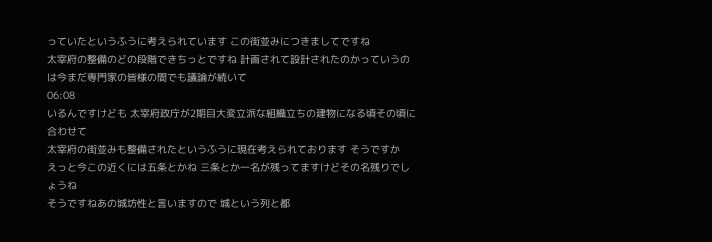っていたというふうに考えられています この街並みにつきましてですね
太宰府の整備のどの段階できちっとですね 計画されて設計されたのかっていうのは今まだ専門家の皆様の間でも議論が続いて
06:08
いるんですけども 太宰府政庁が2期目大変立派な組織立ちの建物になる頃その頃に合わせて
太宰府の街並みも整備されたというふうに現在考えられております そうですか
えっと今この近くには五条とかね 三条とか一名が残ってますけどその名残りでしょうね
そうですねあの城坊性と言いますので 城という列と都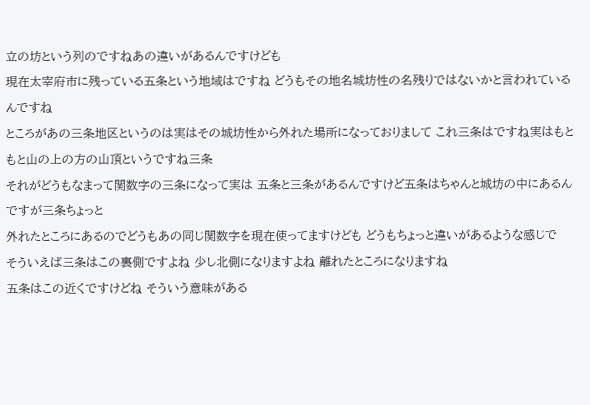立の坊という列のですねあの違いがあるんですけども
現在太宰府市に残っている五条という地域はですね どうもその地名城坊性の名残りではないかと言われているんですね
ところがあの三条地区というのは実はその城坊性から外れた場所になっておりまして これ三条はですね実はもともと山の上の方の山頂というですね三条
それがどうもなまって関数字の三条になって実は 五条と三条があるんですけど五条はちゃんと城坊の中にあるんですが三条ちょっと
外れたところにあるのでどうもあの同じ関数字を現在使ってますけども どうもちょっと違いがあるような感じで
そういえば三条はこの裏側ですよね 少し北側になりますよね 離れたところになりますね
五条はこの近くですけどね そういう意味がある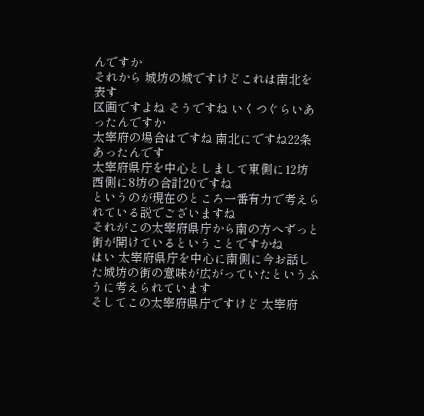んですか
それから 城坊の城ですけどこれは南北を表す
区画ですよね そうですね いくつぐらいあったんですか
太宰府の場合はですね 南北にですね22条あったんです
太宰府県庁を中心としまして東側に12坊 西側に8坊の合計20ですね
というのが現在のところ一番有力で考えられている説でございますね
それがこの太宰府県庁から南の方へずっと街が開けているということですかね
はい 太宰府県庁を中心に南側に今お話した城坊の街の意味が広がっていたというふうに考えられています
そしてこの太宰府県庁ですけど 太宰府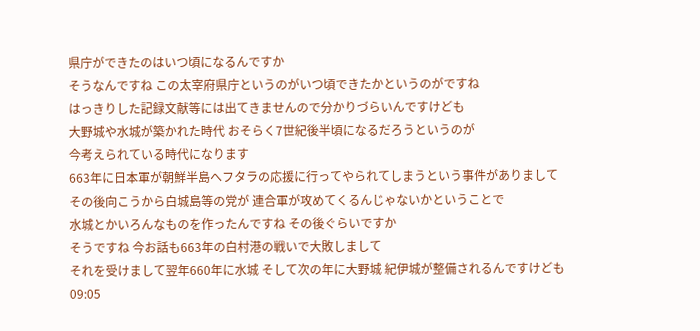県庁ができたのはいつ頃になるんですか
そうなんですね この太宰府県庁というのがいつ頃できたかというのがですね
はっきりした記録文献等には出てきませんので分かりづらいんですけども
大野城や水城が築かれた時代 おそらく7世紀後半頃になるだろうというのが
今考えられている時代になります
663年に日本軍が朝鮮半島へフタラの応援に行ってやられてしまうという事件がありまして
その後向こうから白城島等の党が 連合軍が攻めてくるんじゃないかということで
水城とかいろんなものを作ったんですね その後ぐらいですか
そうですね 今お話も663年の白村港の戦いで大敗しまして
それを受けまして翌年660年に水城 そして次の年に大野城 紀伊城が整備されるんですけども
09:05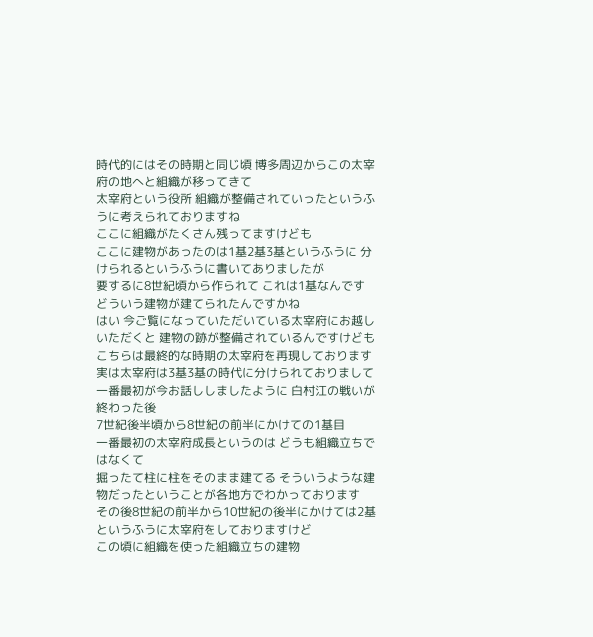時代的にはその時期と同じ頃 博多周辺からこの太宰府の地へと組織が移ってきて
太宰府という役所 組織が整備されていったというふうに考えられておりますね
ここに組織がたくさん残ってますけども
ここに建物があったのは1基2基3基というふうに 分けられるというふうに書いてありましたが
要するに8世紀頃から作られて これは1基なんです どういう建物が建てられたんですかね
はい 今ご覧になっていただいている太宰府にお越しいただくと 建物の跡が整備されているんですけども
こちらは最終的な時期の太宰府を再現しております
実は太宰府は3基3基の時代に分けられておりまして
一番最初が今お話ししましたように 白村江の戦いが終わった後
7世紀後半頃から8世紀の前半にかけての1基目
一番最初の太宰府成長というのは どうも組織立ちではなくて
掘ったて柱に柱をそのまま建てる そういうような建物だったということが各地方でわかっております
その後8世紀の前半から10世紀の後半にかけては2基というふうに太宰府をしておりますけど
この頃に組織を使った組織立ちの建物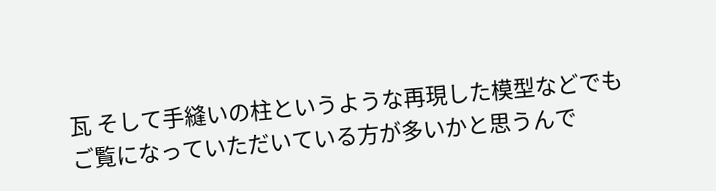瓦 そして手縫いの柱というような再現した模型などでも
ご覧になっていただいている方が多いかと思うんで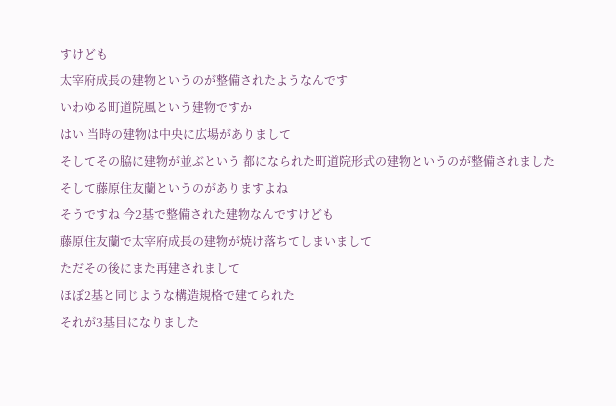すけども
太宰府成長の建物というのが整備されたようなんです
いわゆる町道院風という建物ですか
はい 当時の建物は中央に広場がありまして
そしてその脇に建物が並ぶという 都になられた町道院形式の建物というのが整備されました
そして藤原住友蘭というのがありますよね
そうですね 今2基で整備された建物なんですけども
藤原住友蘭で太宰府成長の建物が焼け落ちてしまいまして
ただその後にまた再建されまして
ほぼ2基と同じような構造規格で建てられた
それが3基目になりました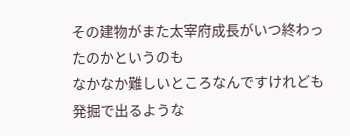その建物がまた太宰府成長がいつ終わったのかというのも
なかなか難しいところなんですけれども
発掘で出るような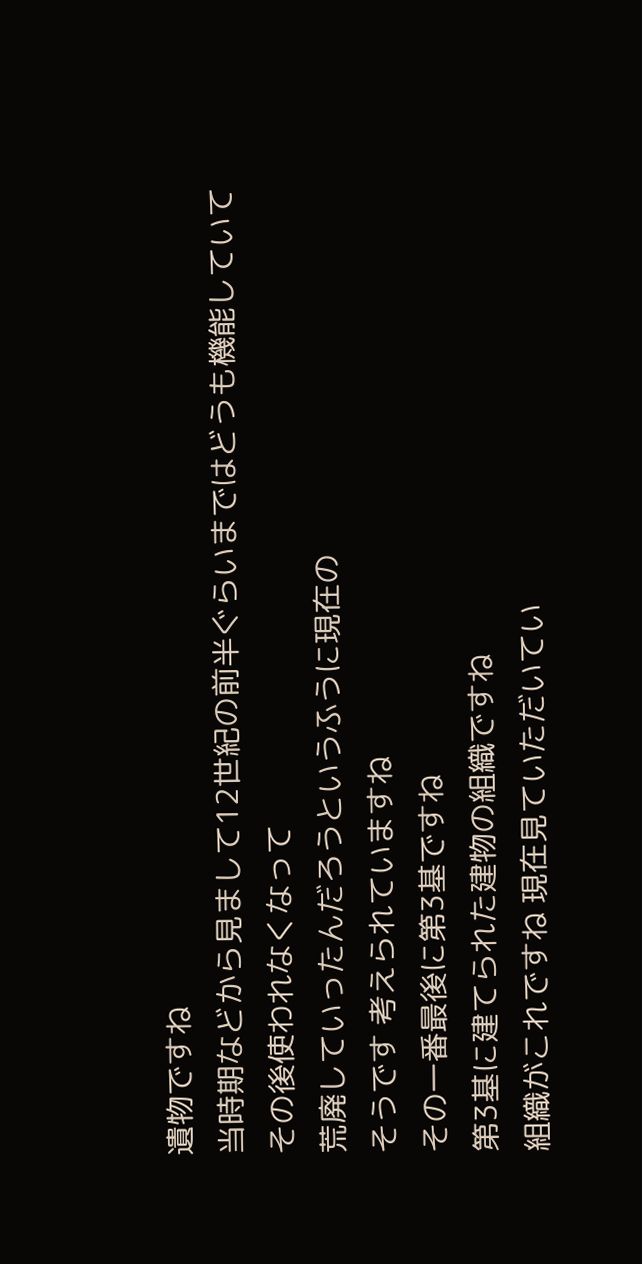遺物ですね
当時期などから見まして12世紀の前半ぐらいまではどうも機能していて
その後使われなくなって
荒廃していったんだろうというふうに現在の
そうです 考えられていますね
その一番最後に第3基ですね
第3基に建てられた建物の組織ですね
組織がこれですね 現在見ていただいてい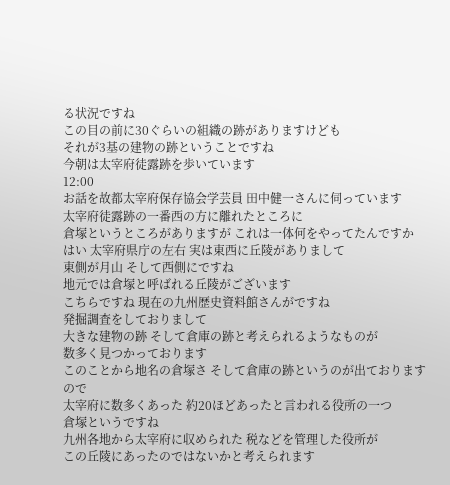る状況ですね
この目の前に30ぐらいの組織の跡がありますけども
それが3基の建物の跡ということですね
今朝は太宰府徒露跡を歩いています
12:00
お話を故都太宰府保存協会学芸員 田中健一さんに伺っています
太宰府徒露跡の一番西の方に離れたところに
倉塚というところがありますが これは一体何をやってたんですか
はい 太宰府県庁の左右 実は東西に丘陵がありまして
東側が月山 そして西側にですね
地元では倉塚と呼ばれる丘陵がございます
こちらですね 現在の九州歴史資料館さんがですね
発掘調査をしておりまして
大きな建物の跡 そして倉庫の跡と考えられるようなものが
数多く見つかっております
このことから地名の倉塚さ そして倉庫の跡というのが出ておりますので
太宰府に数多くあった 約20ほどあったと言われる役所の一つ
倉塚というですね
九州各地から太宰府に収められた 税などを管理した役所が
この丘陵にあったのではないかと考えられます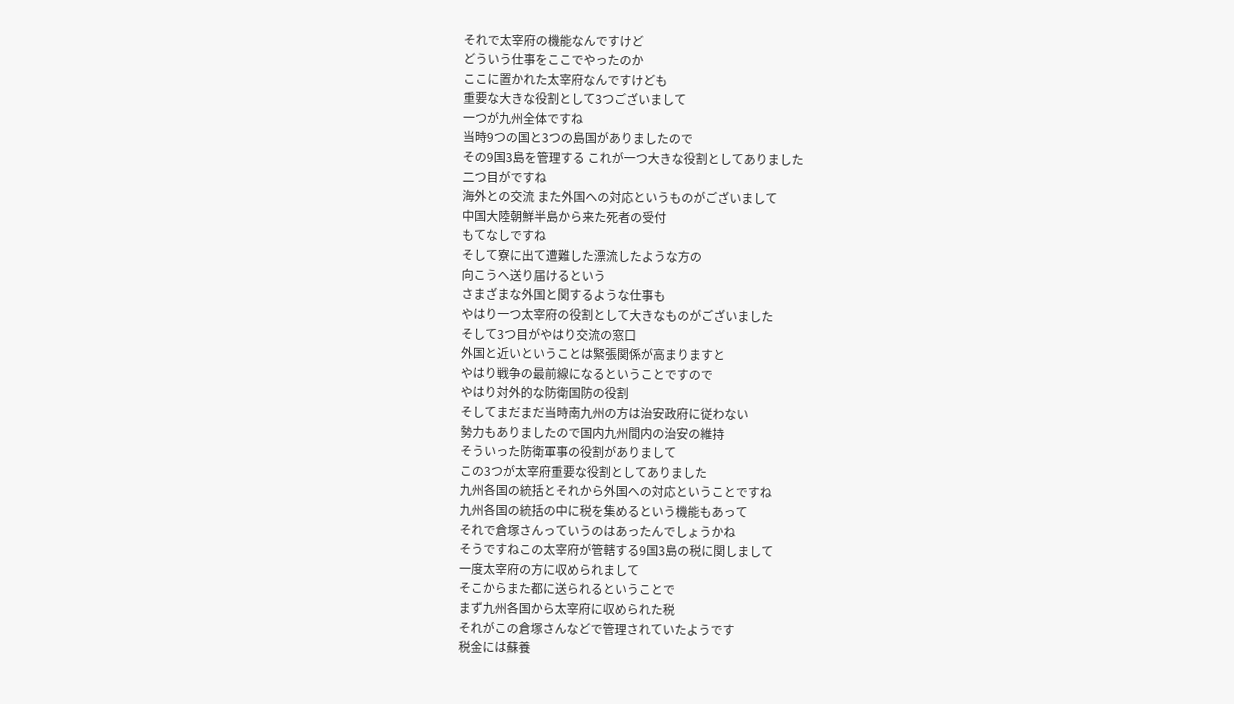それで太宰府の機能なんですけど
どういう仕事をここでやったのか
ここに置かれた太宰府なんですけども
重要な大きな役割として3つございまして
一つが九州全体ですね
当時9つの国と3つの島国がありましたので
その9国3島を管理する これが一つ大きな役割としてありました
二つ目がですね
海外との交流 また外国への対応というものがございまして
中国大陸朝鮮半島から来た死者の受付
もてなしですね
そして寮に出て遭難した漂流したような方の
向こうへ送り届けるという
さまざまな外国と関するような仕事も
やはり一つ太宰府の役割として大きなものがございました
そして3つ目がやはり交流の窓口
外国と近いということは緊張関係が高まりますと
やはり戦争の最前線になるということですので
やはり対外的な防衛国防の役割
そしてまだまだ当時南九州の方は治安政府に従わない
勢力もありましたので国内九州間内の治安の維持
そういった防衛軍事の役割がありまして
この3つが太宰府重要な役割としてありました
九州各国の統括とそれから外国への対応ということですね
九州各国の統括の中に税を集めるという機能もあって
それで倉塚さんっていうのはあったんでしょうかね
そうですねこの太宰府が管轄する9国3島の税に関しまして
一度太宰府の方に収められまして
そこからまた都に送られるということで
まず九州各国から太宰府に収められた税
それがこの倉塚さんなどで管理されていたようです
税金には蘇養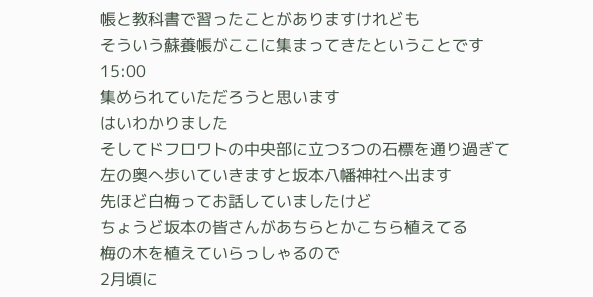帳と教科書で習ったことがありますけれども
そういう蘇養帳がここに集まってきたということです
15:00
集められていただろうと思います
はいわかりました
そしてドフロワトの中央部に立つ3つの石標を通り過ぎて
左の奥へ歩いていきますと坂本八幡神社へ出ます
先ほど白梅ってお話していましたけど
ちょうど坂本の皆さんがあちらとかこちら植えてる
梅の木を植えていらっしゃるので
2月頃に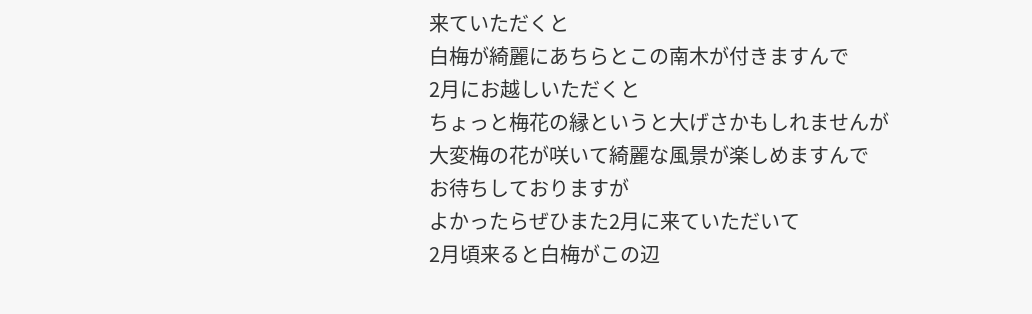来ていただくと
白梅が綺麗にあちらとこの南木が付きますんで
2月にお越しいただくと
ちょっと梅花の縁というと大げさかもしれませんが
大変梅の花が咲いて綺麗な風景が楽しめますんで
お待ちしておりますが
よかったらぜひまた2月に来ていただいて
2月頃来ると白梅がこの辺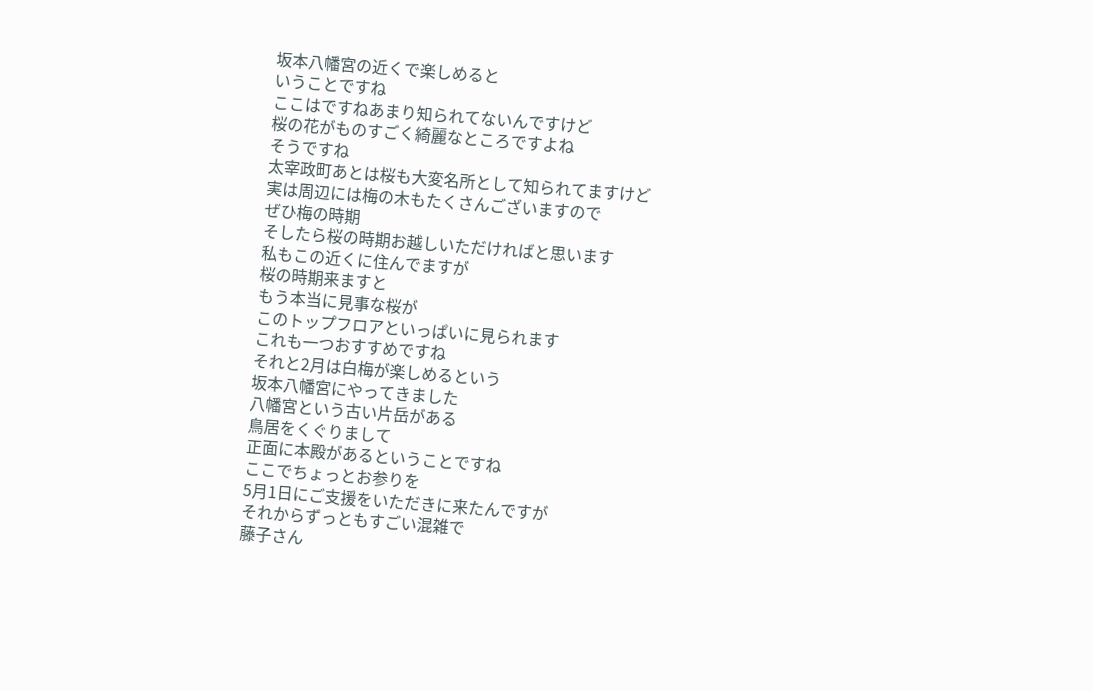坂本八幡宮の近くで楽しめると
いうことですね
ここはですねあまり知られてないんですけど
桜の花がものすごく綺麗なところですよね
そうですね
太宰政町あとは桜も大変名所として知られてますけど
実は周辺には梅の木もたくさんございますので
ぜひ梅の時期
そしたら桜の時期お越しいただければと思います
私もこの近くに住んでますが
桜の時期来ますと
もう本当に見事な桜が
このトップフロアといっぱいに見られます
これも一つおすすめですね
それと2月は白梅が楽しめるという
坂本八幡宮にやってきました
八幡宮という古い片岳がある
鳥居をくぐりまして
正面に本殿があるということですね
ここでちょっとお参りを
5月1日にご支援をいただきに来たんですが
それからずっともすごい混雑で
藤子さん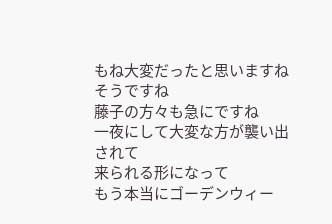もね大変だったと思いますね
そうですね
藤子の方々も急にですね
一夜にして大変な方が襲い出されて
来られる形になって
もう本当にゴーデンウィー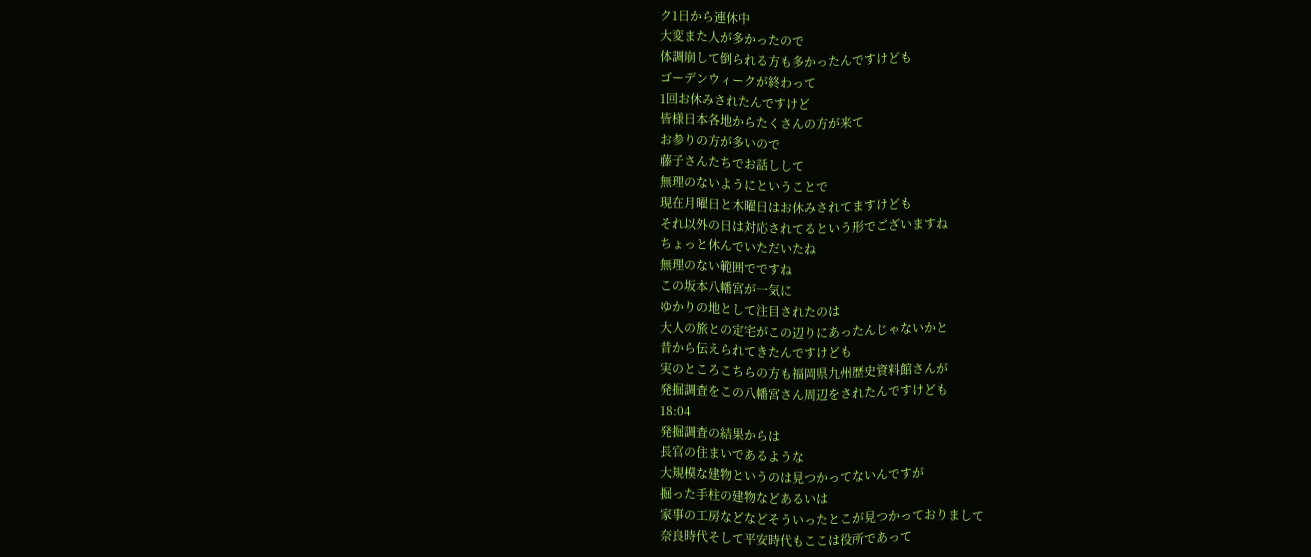ク1日から連休中
大変また人が多かったので
体調崩して倒られる方も多かったんですけども
ゴーデンウィークが終わって
1回お休みされたんですけど
皆様日本各地からたくさんの方が来て
お参りの方が多いので
藤子さんたちでお話しして
無理のないようにということで
現在月曜日と木曜日はお休みされてますけども
それ以外の日は対応されてるという形でございますね
ちょっと休んでいただいたね
無理のない範囲でですね
この坂本八幡宮が一気に
ゆかりの地として注目されたのは
大人の旅との定宅がこの辺りにあったんじゃないかと
昔から伝えられてきたんですけども
実のところこちらの方も福岡県九州歴史資料館さんが
発掘調査をこの八幡宮さん周辺をされたんですけども
18:04
発掘調査の結果からは
長官の住まいであるような
大規模な建物というのは見つかってないんですが
掘った手柱の建物などあるいは
家事の工房などなどそういったとこが見つかっておりまして
奈良時代そして平安時代もここは役所であって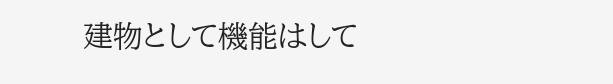建物として機能はして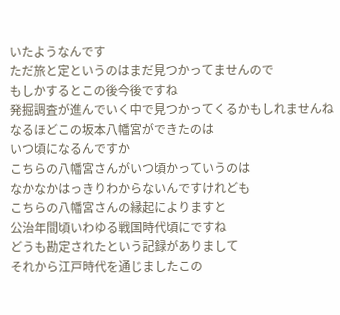いたようなんです
ただ旅と定というのはまだ見つかってませんので
もしかするとこの後今後ですね
発掘調査が進んでいく中で見つかってくるかもしれませんね
なるほどこの坂本八幡宮ができたのは
いつ頃になるんですか
こちらの八幡宮さんがいつ頃かっていうのは
なかなかはっきりわからないんですけれども
こちらの八幡宮さんの縁起によりますと
公治年間頃いわゆる戦国時代頃にですね
どうも勘定されたという記録がありまして
それから江戸時代を通じましたこの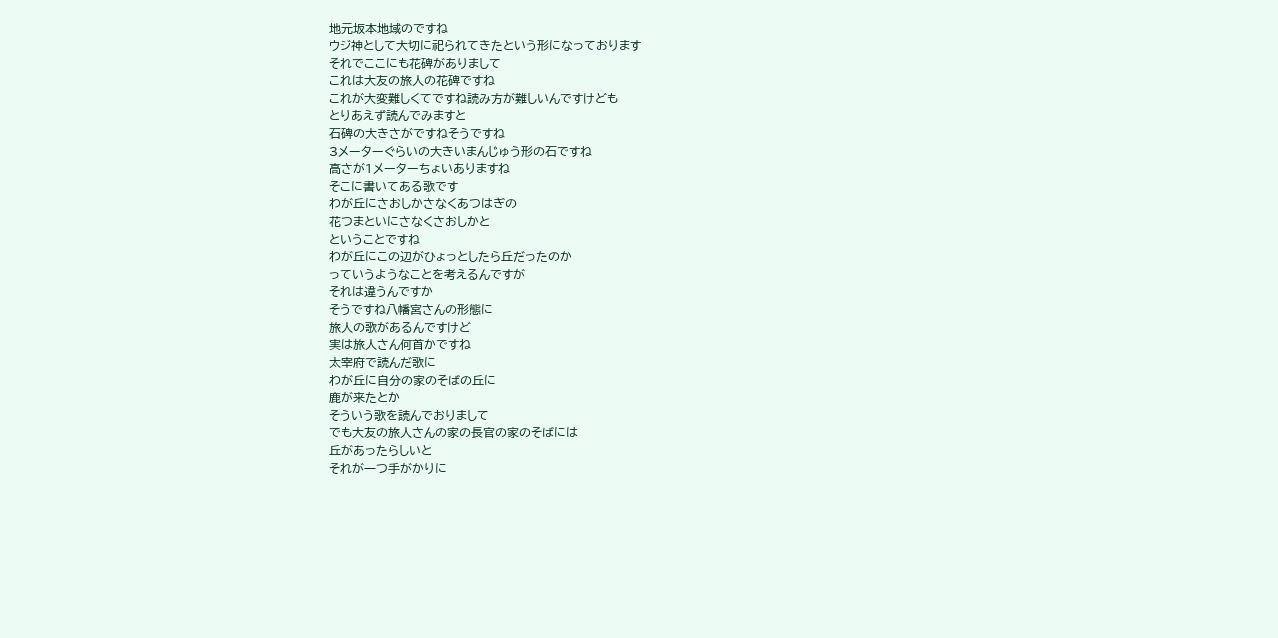地元坂本地域のですね
ウジ神として大切に祀られてきたという形になっております
それでここにも花碑がありまして
これは大友の旅人の花碑ですね
これが大変難しくてですね読み方が難しいんですけども
とりあえず読んでみますと
石碑の大きさがですねそうですね
3メーターぐらいの大きいまんじゅう形の石ですね
高さが1メーターちょいありますね
そこに書いてある歌です
わが丘にさおしかさなくあつはぎの
花つまといにさなくさおしかと
ということですね
わが丘にこの辺がひょっとしたら丘だったのか
っていうようなことを考えるんですが
それは違うんですか
そうですね八幡宮さんの形態に
旅人の歌があるんですけど
実は旅人さん何首かですね
太宰府で読んだ歌に
わが丘に自分の家のそばの丘に
鹿が来たとか
そういう歌を読んでおりまして
でも大友の旅人さんの家の長官の家のそばには
丘があったらしいと
それが一つ手がかりに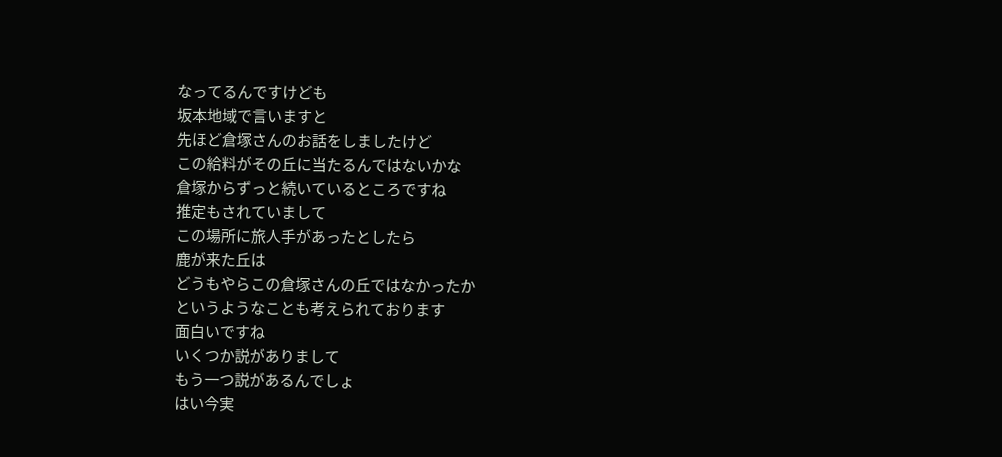なってるんですけども
坂本地域で言いますと
先ほど倉塚さんのお話をしましたけど
この給料がその丘に当たるんではないかな
倉塚からずっと続いているところですね
推定もされていまして
この場所に旅人手があったとしたら
鹿が来た丘は
どうもやらこの倉塚さんの丘ではなかったか
というようなことも考えられております
面白いですね
いくつか説がありまして
もう一つ説があるんでしょ
はい今実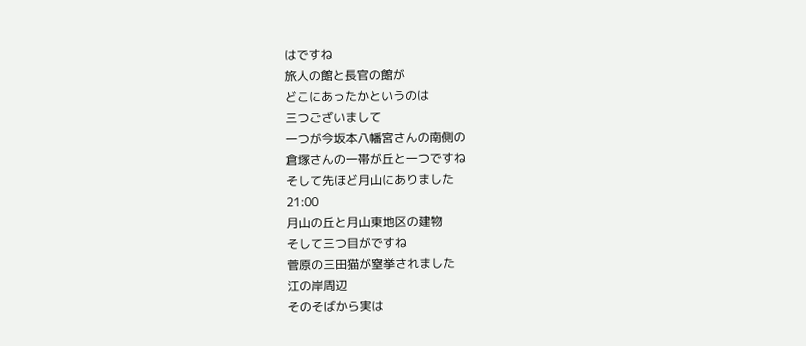はですね
旅人の館と長官の館が
どこにあったかというのは
三つございまして
一つが今坂本八幡宮さんの南側の
倉塚さんの一帯が丘と一つですね
そして先ほど月山にありました
21:00
月山の丘と月山東地区の建物
そして三つ目がですね
菅原の三田猫が窒挙されました
江の岸周辺
そのそばから実は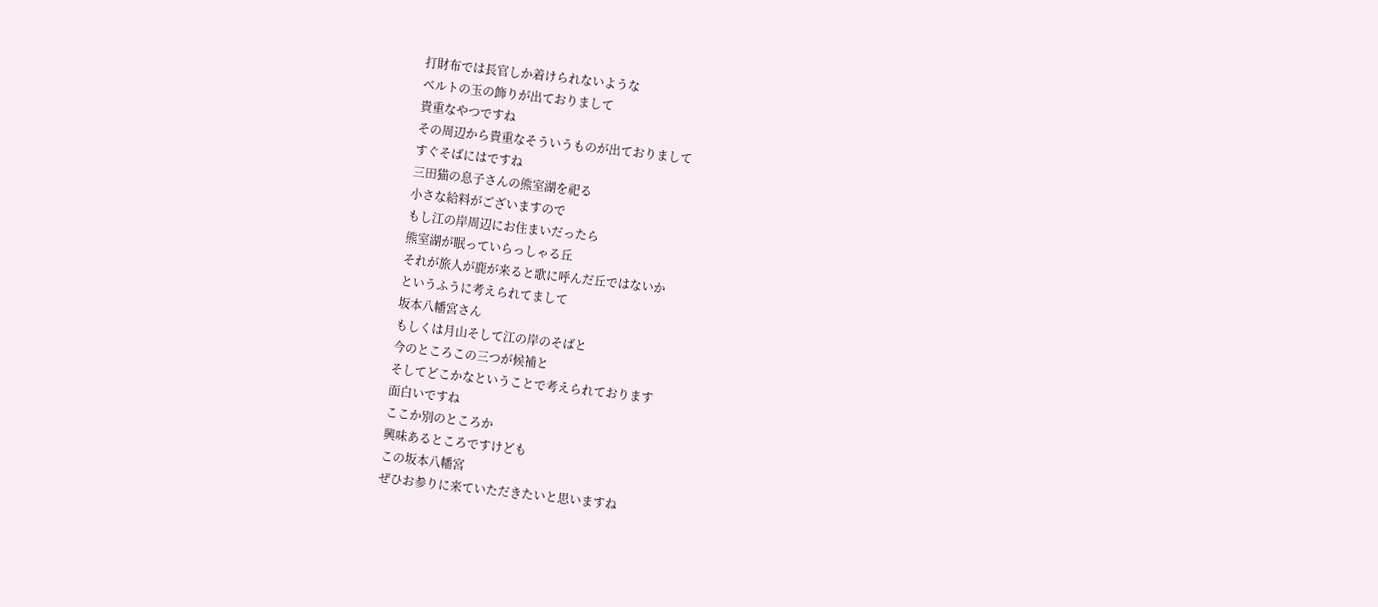打財布では長官しか着けられないような
ベルトの玉の飾りが出ておりまして
貴重なやつですね
その周辺から貴重なそういうものが出ておりまして
すぐそばにはですね
三田猫の息子さんの熊室湖を祀る
小さな給料がございますので
もし江の岸周辺にお住まいだったら
熊室湖が眠っていらっしゃる丘
それが旅人が鹿が来ると歌に呼んだ丘ではないか
というふうに考えられてまして
坂本八幡宮さん
もしくは月山そして江の岸のそばと
今のところこの三つが候補と
そしてどこかなということで考えられております
面白いですね
ここか別のところか
興味あるところですけども
この坂本八幡宮
ぜひお参りに来ていただきたいと思いますね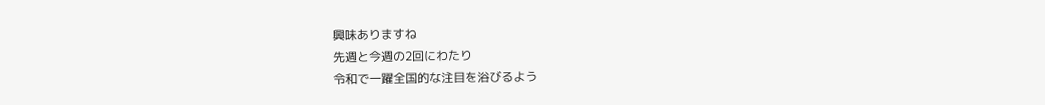興味ありますね
先週と今週の2回にわたり
令和で一躍全国的な注目を浴びるよう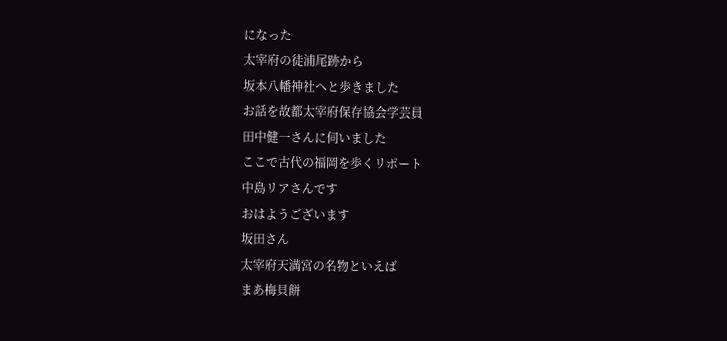になった
太宰府の徒浦尾跡から
坂本八幡神社へと歩きました
お話を故都太宰府保存協会学芸員
田中健一さんに伺いました
ここで古代の福岡を歩くリポート
中島リアさんです
おはようございます
坂田さん
太宰府天満宮の名物といえば
まあ梅貝餅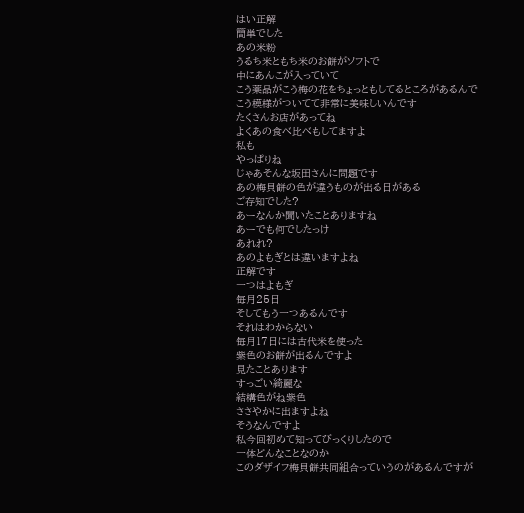はい正解
簡単でした
あの米粉
うるち米ともち米のお餅がソフトで
中にあんこが入っていて
こう薬品がこう梅の花をちょっともしてるところがあるんで
こう模様がついてて非常に美味しいんです
たくさんお店があってね
よくあの食べ比べもしてますよ
私も
やっぱりね
じゃあそんな坂田さんに問題です
あの梅貝餅の色が違うものが出る日がある
ご存知でした?
あーなんか聞いたことありますね
あーでも何でしたっけ
あれれ?
あのよもぎとは違いますよね
正解です
一つはよもぎ
毎月25日
そしてもう一つあるんです
それはわからない
毎月17日には古代米を使った
紫色のお餅が出るんですよ
見たことあります
すっごい綺麗な
結構色がね紫色
ささやかに出ますよね
そうなんですよ
私今回初めて知ってびっくりしたので
一体どんなことなのか
このダザイフ梅貝餅共同組合っていうのがあるんですが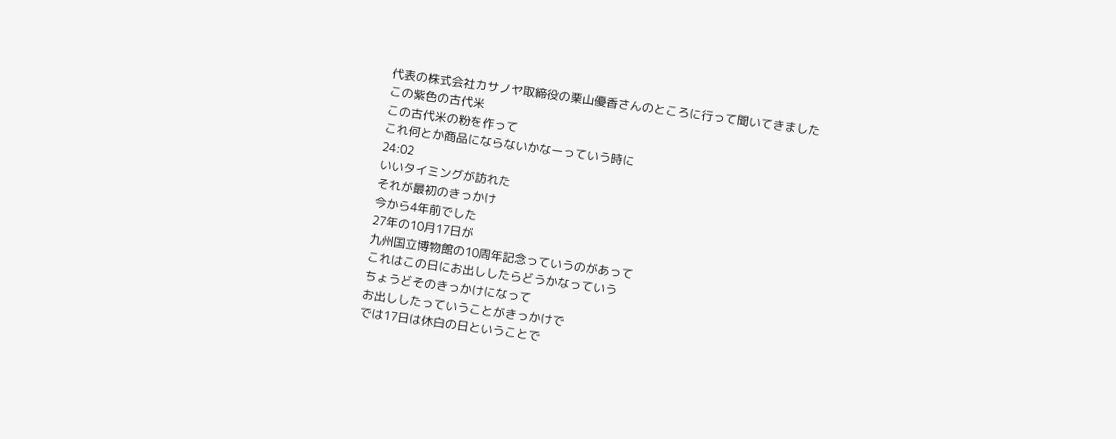代表の株式会社カサノヤ取締役の栗山優香さんのところに行って聞いてきました
この紫色の古代米
この古代米の粉を作って
これ何とか商品にならないかなーっていう時に
24:02
いいタイミングが訪れた
それが最初のきっかけ
今から4年前でした
27年の10月17日が
九州国立博物館の10周年記念っていうのがあって
これはこの日にお出ししたらどうかなっていう
ちょうどそのきっかけになって
お出ししたっていうことがきっかけで
では17日は休白の日ということで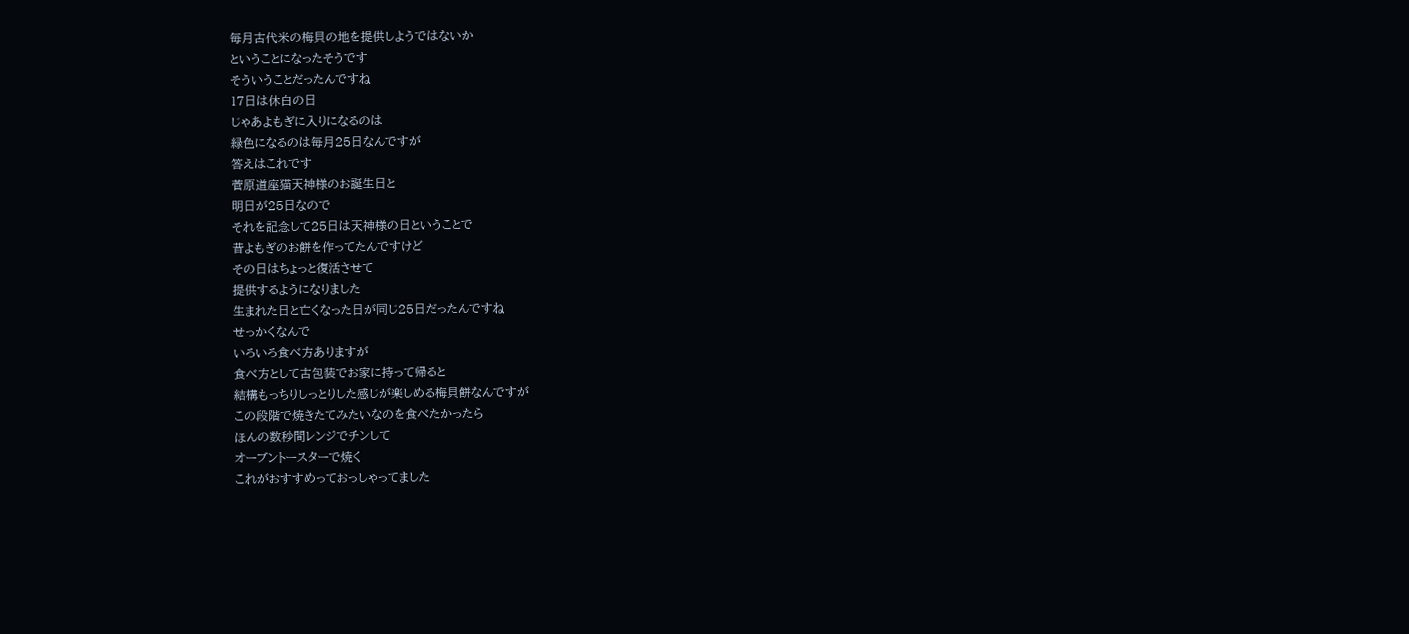毎月古代米の梅貝の地を提供しようではないか
ということになったそうです
そういうことだったんですね
17日は休白の日
じゃあよもぎに入りになるのは
緑色になるのは毎月25日なんですが
答えはこれです
菅原道座猫天神様のお誕生日と
明日が25日なので
それを記念して25日は天神様の日ということで
昔よもぎのお餅を作ってたんですけど
その日はちょっと復活させて
提供するようになりました
生まれた日と亡くなった日が同じ25日だったんですね
せっかくなんで
いろいろ食べ方ありますが
食べ方として古包装でお家に持って帰ると
結構もっちりしっとりした感じが楽しめる梅貝餅なんですが
この段階で焼きたてみたいなのを食べたかったら
ほんの数秒間レンジでチンして
オーブントースターで焼く
これがおすすめっておっしゃってました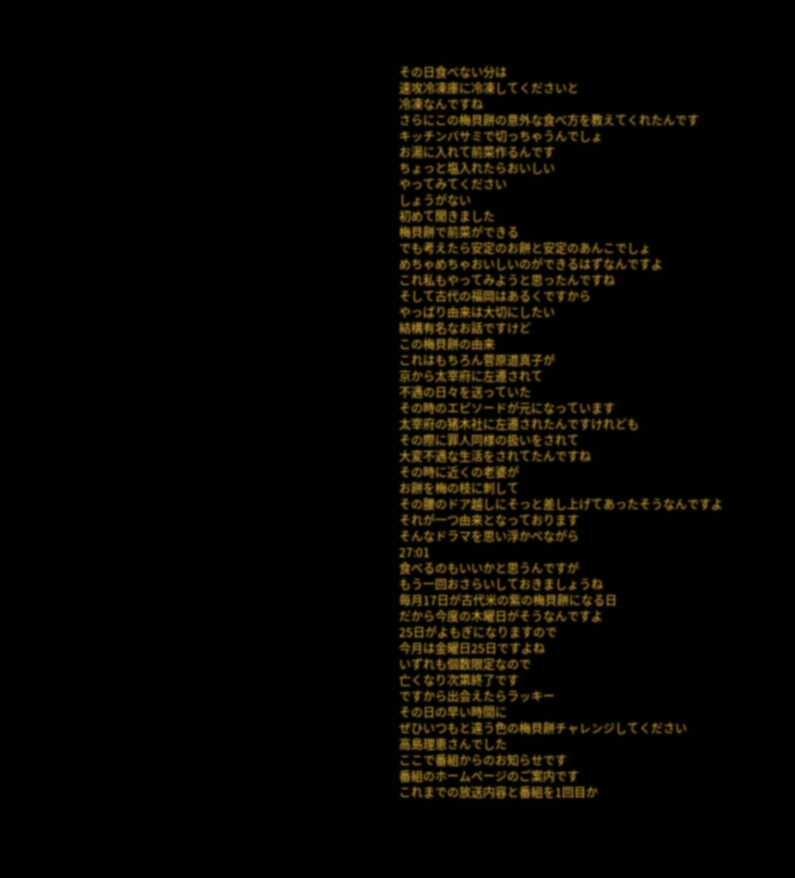その日食べない分は
速攻冷凍庫に冷凍してくださいと
冷凍なんですね
さらにこの梅貝餅の意外な食べ方を教えてくれたんです
キッチンバサミで切っちゃうんでしょ
お湯に入れて前菜作るんです
ちょっと塩入れたらおいしい
やってみてください
しょうがない
初めて聞きました
梅貝餅で前菜ができる
でも考えたら安定のお餅と安定のあんこでしょ
めちゃめちゃおいしいのができるはずなんですよ
これ私もやってみようと思ったんですね
そして古代の福岡はあるくですから
やっぱり由来は大切にしたい
結構有名なお話ですけど
この梅貝餅の由来
これはもちろん菅原道真子が
京から太宰府に左遷されて
不遇の日々を送っていた
その時のエピソードが元になっています
太宰府の猪木社に左遷されたんですけれども
その際に罪人同様の扱いをされて
大変不遇な生活をされてたんですね
その時に近くの老婆が
お餅を梅の枝に刺して
その腰のドア越しにそっと差し上げてあったそうなんですよ
それが一つ由来となっております
そんなドラマを思い浮かべながら
27:01
食べるのもいいかと思うんですが
もう一回おさらいしておきましょうね
毎月17日が古代米の紫の梅貝餅になる日
だから今度の木曜日がそうなんですよ
25日がよもぎになりますので
今月は金曜日25日ですよね
いずれも個数限定なので
亡くなり次第終了です
ですから出会えたらラッキー
その日の早い時間に
ぜひいつもと違う色の梅貝餅チャレンジしてください
高島理恵さんでした
ここで番組からのお知らせです
番組のホームページのご案内です
これまでの放送内容と番組を1回目か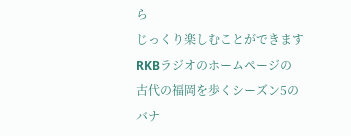ら
じっくり楽しむことができます
RKBラジオのホームページの
古代の福岡を歩くシーズン5の
バナ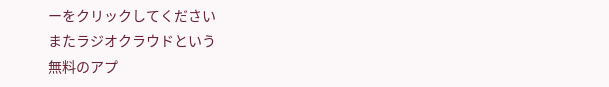ーをクリックしてください
またラジオクラウドという
無料のアプ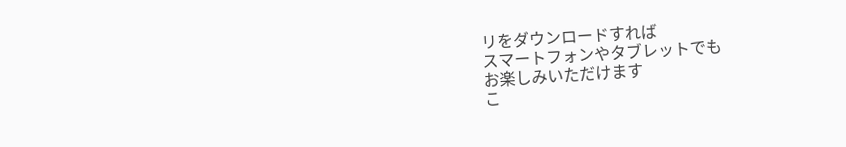リをダウンロードすれば
スマートフォンやタブレットでも
お楽しみいただけます
こ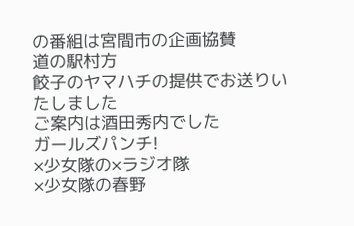の番組は宮間市の企画協賛
道の駅村方
餃子のヤマハチの提供でお送りいたしました
ご案内は酒田秀内でした
ガールズパンチ!
×少女隊の×ラジオ隊
×少女隊の春野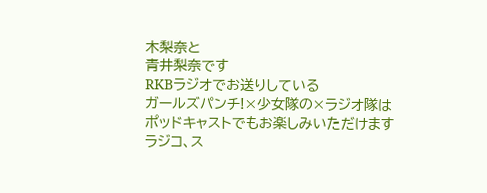木梨奈と
青井梨奈です
RKBラジオでお送りしている
ガールズパンチ!×少女隊の×ラジオ隊は
ポッドキャストでもお楽しみいただけます
ラジコ、ス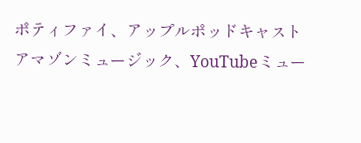ポティファイ、アップルポッドキャスト
アマゾンミュージック、YouTubeミュー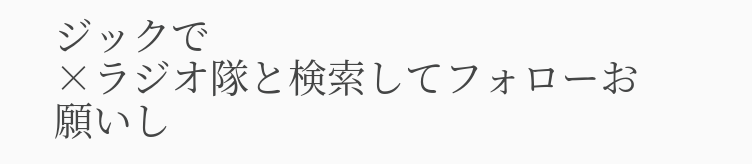ジックで
×ラジオ隊と検索してフォローお願いし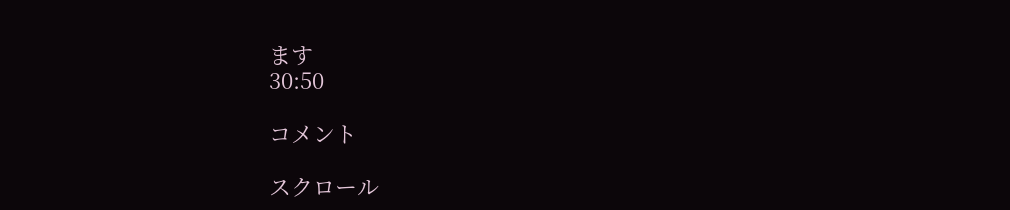ます
30:50

コメント

スクロール